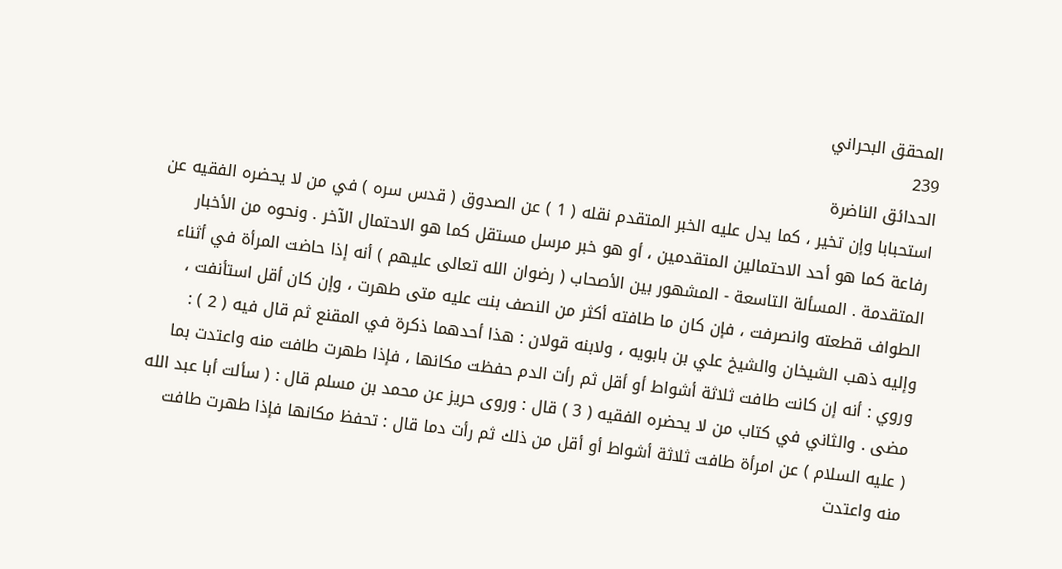المحقق البحراني
239
الحدائق الناضرة
استحبابا وإن تخير ، كما يدل عليه الخبر المتقدم نقله ( 1 ) عن الصدوق ( قدس سره ) في من لا يحضره الفقيه عن رفاعة كما هو أحد الاحتمالين المتقدمين ، أو هو خبر مرسل مستقل كما هو الاحتمال الآخر . ونحوه من الأخبار المتقدمة . المسألة التاسعة - المشهور بين الأصحاب ( رضوان الله تعالى عليهم ) أنه إذا حاضت المرأة في أثناء الطواف قطعته وانصرفت ، فإن كان ما طافته أكثر من النصف بنت عليه متى طهرت ، وإن كان أقل استأنفت ، وإليه ذهب الشيخان والشيخ علي بن بابويه ، ولابنه قولان : هذا أحدهما ذكرة في المقنع ثم قال فيه ( 2 ) : وروي : أنه إن كانت طافت ثلاثة أشواط أو أقل ثم رأت الدم حفظت مكانها ، فإذا طهرت طافت منه واعتدت بما مضى . والثاني في كتاب من لا يحضره الفقيه ( 3 ) قال : وروى حريز عن محمد بن مسلم قال : ( سألت أبا عبد الله ( عليه السلام ) عن امرأة طافت ثلاثة أشواط أو أقل من ذلك ثم رأت دما قال : تحفظ مكانها فإذا طهرت طافت منه واعتدت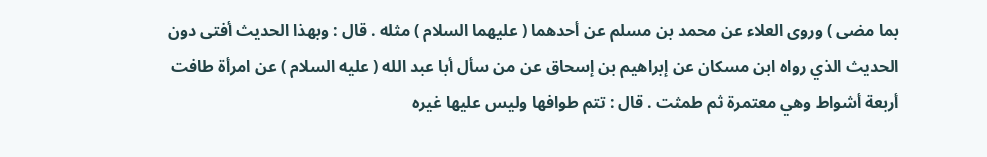بما مضى ) وروى العلاء عن محمد بن مسلم عن أحدهما ( عليهما السلام ) مثله . قال : وبهذا الحديث أفتى دون الحديث الذي رواه ابن مسكان عن إبراهيم بن إسحاق عن من سأل أبا عبد الله ( عليه السلام ) عن امرأة طافت أربعة أشواط وهي معتمرة ثم طمثت . قال : تتم طوافها وليس عليها غيره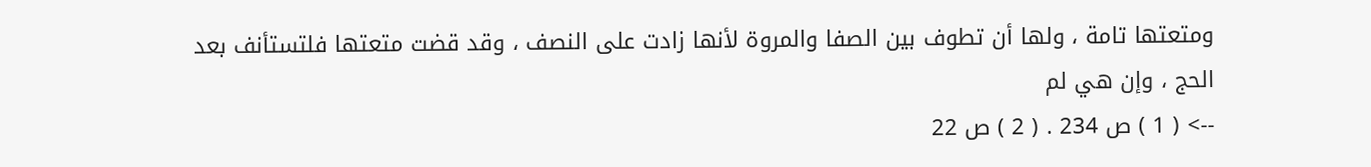ومتعتها تامة ، ولها أن تطوف بين الصفا والمروة لأنها زادت على النصف ، وقد قضت متعتها فلتستأنف بعد الحج ، وإن هي لم
--> ( 1 ) ص 234 . ( 2 ) ص 22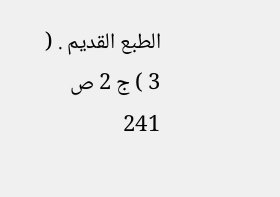الطبع القديم . ( 3 ) ج 2 ص 241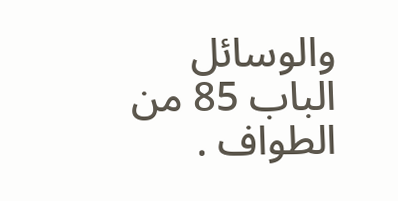والوسائل الباب 85 من الطواف .